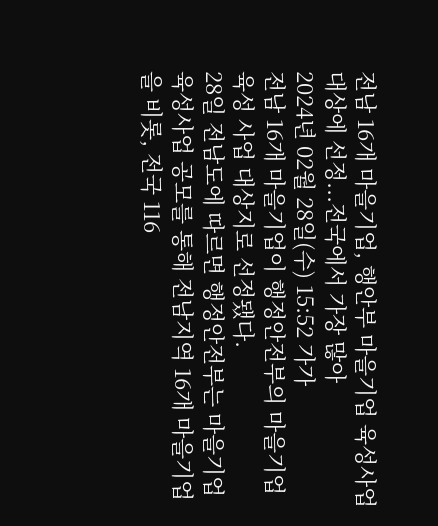전남 16개 마을기업, 행안부 마을기업 육성사업 대상에 선정...전국에서 가장 많아
2024년 02월 28일(수) 15:52 가가
전남 16개 마을기업이 행정안전부의 마을기업 육성 사업 대상지로 선정됐다.
28일 전남도에 따르면 행정안전부는 마을기업 육성사업 공모를 통해 전남지역 16개 마을기업을 비롯, 전국 116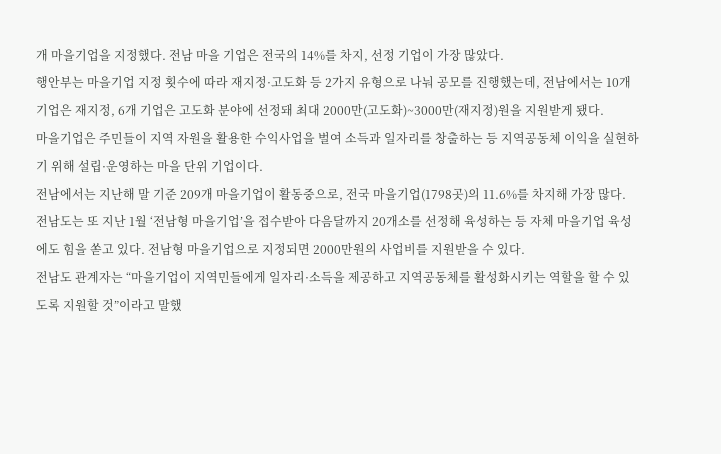개 마을기업을 지정했다. 전남 마을 기업은 전국의 14%를 차지, 선정 기업이 가장 많았다.
행안부는 마을기업 지정 횟수에 따라 재지정·고도화 등 2가지 유형으로 나눠 공모를 진행했는데, 전남에서는 10개 기업은 재지정, 6개 기업은 고도화 분야에 선정돼 최대 2000만(고도화)~3000만(재지정)원을 지원받게 됐다.
마을기업은 주민들이 지역 자원을 활용한 수익사업을 벌여 소득과 일자리를 창출하는 등 지역공동체 이익을 실현하기 위해 설립·운영하는 마을 단위 기업이다.
전남에서는 지난해 말 기준 209개 마을기업이 활동중으로, 전국 마을기업(1798곳)의 11.6%를 차지해 가장 많다.
전남도는 또 지난 1월 ‘전남형 마을기업’을 접수받아 다음달까지 20개소를 선정해 육성하는 등 자체 마을기업 육성에도 힘을 쏟고 있다. 전남형 마을기업으로 지정되면 2000만원의 사업비를 지원받을 수 있다.
전남도 관계자는 “마을기업이 지역민들에게 일자리·소득을 제공하고 지역공동체를 활성화시키는 역할을 할 수 있도록 지원할 것”이라고 말했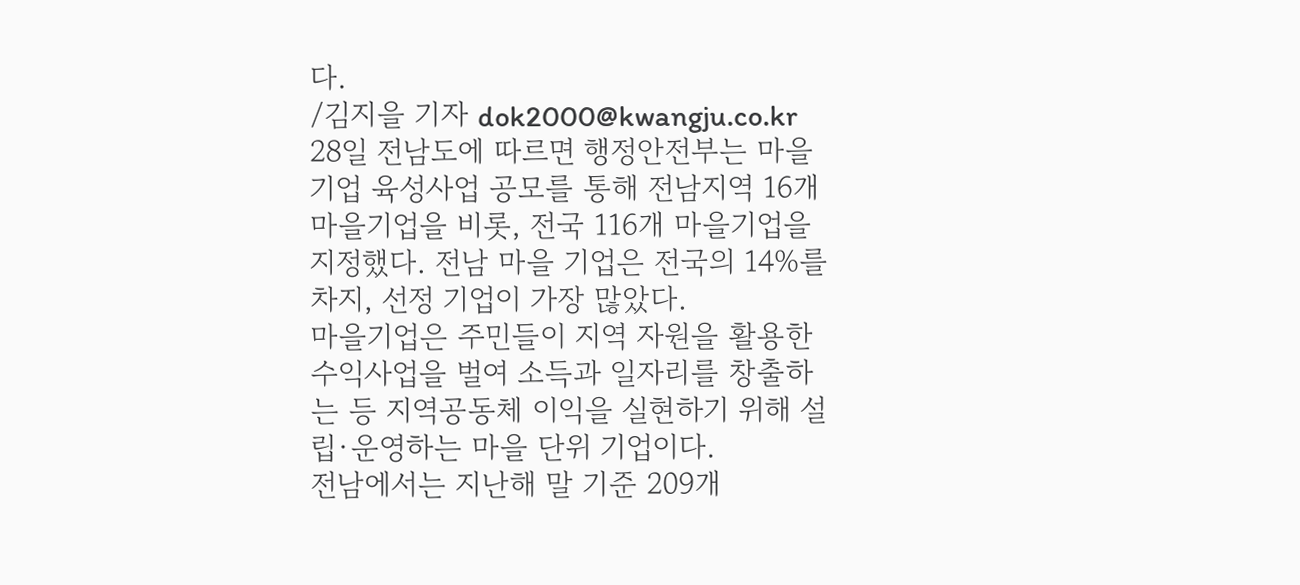다.
/김지을 기자 dok2000@kwangju.co.kr
28일 전남도에 따르면 행정안전부는 마을기업 육성사업 공모를 통해 전남지역 16개 마을기업을 비롯, 전국 116개 마을기업을 지정했다. 전남 마을 기업은 전국의 14%를 차지, 선정 기업이 가장 많았다.
마을기업은 주민들이 지역 자원을 활용한 수익사업을 벌여 소득과 일자리를 창출하는 등 지역공동체 이익을 실현하기 위해 설립·운영하는 마을 단위 기업이다.
전남에서는 지난해 말 기준 209개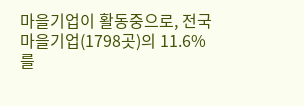마을기업이 활동중으로, 전국 마을기업(1798곳)의 11.6%를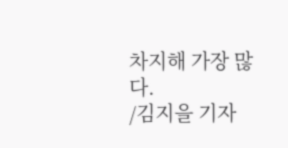차지해 가장 많다.
/김지을 기자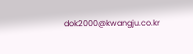dok2000@kwangju.co.kr